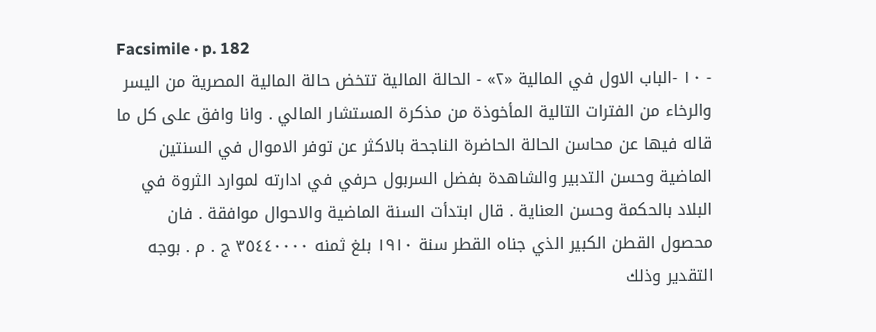Facsimile · p. 182
- ۱۰ -الباب الاول في المالية «۲» - الحالة المالية تتخض حالة المالية المصرية من اليسر والرخاء من الفترات التالية المأخوذة من مذكرة المستشار المالي . وانا وافق على كل ما قاله فيها عن محاسن الحالة الحاضرة الناجحة بالاكثر عن توفر الاموال في السنتين الماضية وحسن التدبير والشاهدة بفضل السربول حرفي في ادارته لموارد الثروة في البلاد بالحكمة وحسن العناية . قال ابتدأت السنة الماضية والاحوال موافقة . فان محصول القطن الكبير الذي جناه القطر سنة ١٩١٠ بلغ ثمنه ٣٥٤٤٠٠٠٠ ج . م . بوجه التقدير وذلك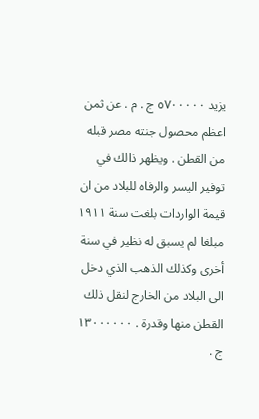يزيد ٥٧٠٠٠٠٠ ج . م . عن ثمن اعظم محصول جنته مصر قبله من القطن . ويظهر ذالك في توفير اليسر والرفاه للبلاد من ان قيمة الواردات بلغت سنة ۱۹۱۱ مبلغا لم يسبق له نظير في سنة أخرى وكذلك الذهب الذي دخل الى البلاد من الخارج لنقل ذلك القطن منها وقدرة . ۱۳۰۰۰۰۰۰ ج .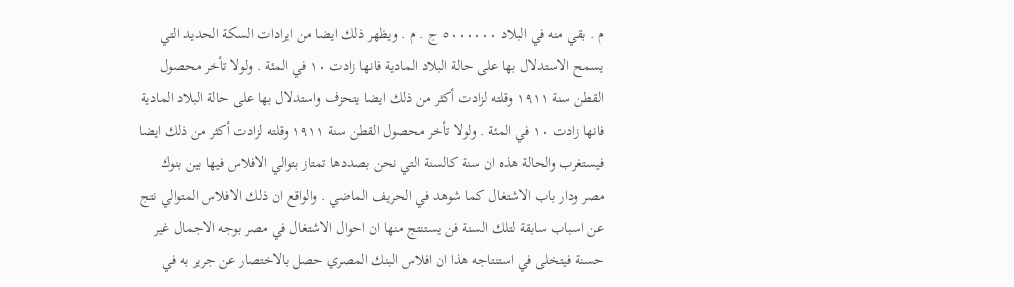م . بقي منه في البلاد ٥٠٠٠٠٠٠ ج . م . ويظهر ذلك ايضا من ايرادات السكة الحديد التي يسمح الاستدلال بها على حالة البلاد المادية فانها زادت ۱۰ في المئة . ولولا تأخر محصول القطن سنة ۱۹۱۱ وقلته لزادت أكثر من ذلك ايضا يتحزف واستدلال بها على حالة البلاد المادية فانها زادت ۱۰ في المئة . ولولا تأخر محصول القطن سنة ۱۹۱۱ وقلته لزادت أكثر من ذلك ايضا فيستغرب والحالة هذه ان سنة كالسنة التي نحن بصددها تمتاز بتوالي الافلاس فيها بين بنوك مصر ودار باب الاشتغال كما شوهد في الحريف الماضي . والواقع ان ذلك الافلاس المتوالي نتج عن اسباب سابقة لتلك السنة فن يستنتج منها ان احوال الاشتغال في مصر بوجه الاجمال غير حسنة فيتخلى في استنتاجه هذا ان افلاس البنك المصري حصل بالاختصار عن جرير به في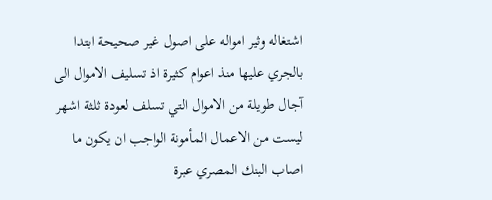اشتغاله وثير امواله على اصول غير صحيحة ابتدا بالجري عليها منذ اعوام كثيرة اذ تسليف الاموال الى آجال طويلة من الاموال التي تسلف لعودة ثلثة اشهر ليست من الاعمال المأمونة الواجب ان يكون ما اصاب البنك المصري عبرة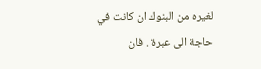لغيره من البنوك ان كانت في حاجة الى عبرة . فان